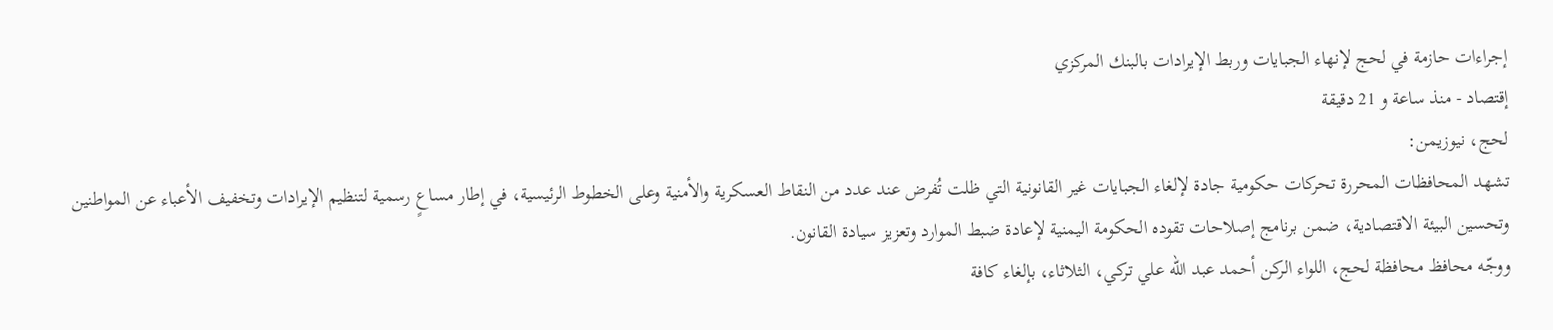إجراءات حازمة في لحج لإنهاء الجبايات وربط الإيرادات بالبنك المركزي
إقتصاد - منذ ساعة و 21 دقيقة
لحج، نيوزيمن:
تشهد المحافظات المحررة تحركات حكومية جادة لإلغاء الجبايات غير القانونية التي ظلت تُفرض عند عدد من النقاط العسكرية والأمنية وعلى الخطوط الرئيسية، في إطار مساعٍ رسمية لتنظيم الإيرادات وتخفيف الأعباء عن المواطنين وتحسين البيئة الاقتصادية، ضمن برنامج إصلاحات تقوده الحكومة اليمنية لإعادة ضبط الموارد وتعزيز سيادة القانون.
ووجّه محافظ محافظة لحج، اللواء الركن أحمد عبد الله علي تركي، الثلاثاء، بإلغاء كافة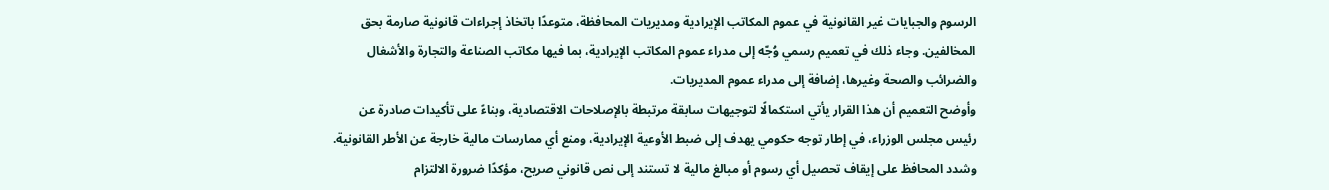الرسوم والجبايات غير القانونية في عموم المكاتب الإيرادية ومديريات المحافظة، متوعدًا باتخاذ إجراءات قانونية صارمة بحق المخالفين. وجاء ذلك في تعميم رسمي وُجّه إلى مدراء عموم المكاتب الإيرادية، بما فيها مكاتب الصناعة والتجارة والأشغال والضرائب والصحة وغيرها، إضافة إلى مدراء عموم المديريات.
وأوضح التعميم أن هذا القرار يأتي استكمالًا لتوجيهات سابقة مرتبطة بالإصلاحات الاقتصادية، وبناءً على تأكيدات صادرة عن رئيس مجلس الوزراء، في إطار توجه حكومي يهدف إلى ضبط الأوعية الإيرادية، ومنع أي ممارسات مالية خارجة عن الأطر القانونية. وشدد المحافظ على إيقاف تحصيل أي رسوم أو مبالغ مالية لا تستند إلى نص قانوني صريح، مؤكدًا ضرورة الالتزام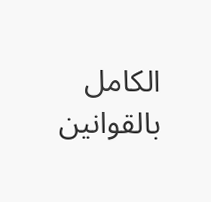الكامل بالقوانين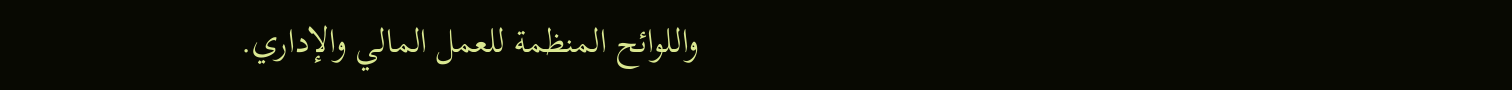واللوائح المنظمة للعمل المالي والإداري.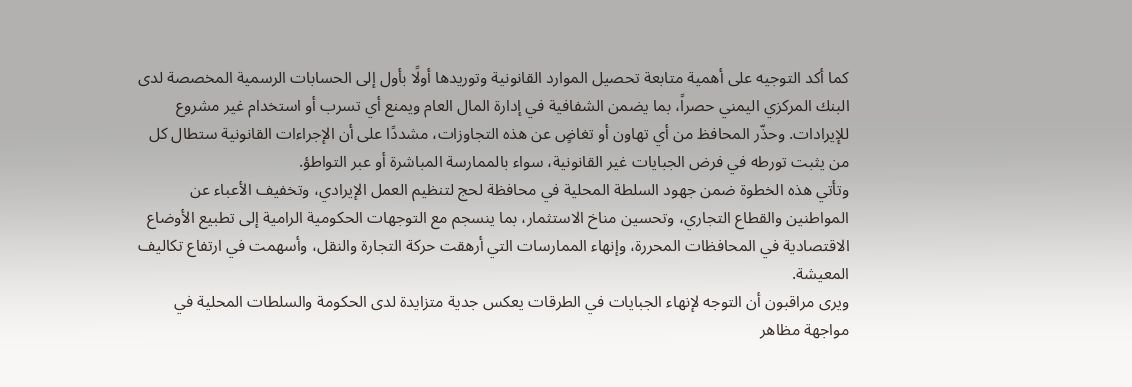كما أكد التوجيه على أهمية متابعة تحصيل الموارد القانونية وتوريدها أولًا بأول إلى الحسابات الرسمية المخصصة لدى البنك المركزي اليمني حصراً، بما يضمن الشفافية في إدارة المال العام ويمنع أي تسرب أو استخدام غير مشروع للإيرادات. وحذّر المحافظ من أي تهاون أو تغاضٍ عن هذه التجاوزات، مشددًا على أن الإجراءات القانونية ستطال كل من يثبت تورطه في فرض الجبايات غير القانونية، سواء بالممارسة المباشرة أو عبر التواطؤ.
وتأتي هذه الخطوة ضمن جهود السلطة المحلية في محافظة لحج لتنظيم العمل الإيرادي، وتخفيف الأعباء عن المواطنين والقطاع التجاري، وتحسين مناخ الاستثمار، بما ينسجم مع التوجهات الحكومية الرامية إلى تطبيع الأوضاع الاقتصادية في المحافظات المحررة، وإنهاء الممارسات التي أرهقت حركة التجارة والنقل، وأسهمت في ارتفاع تكاليف المعيشة.
ويرى مراقبون أن التوجه لإنهاء الجبايات في الطرقات يعكس جدية متزايدة لدى الحكومة والسلطات المحلية في مواجهة مظاهر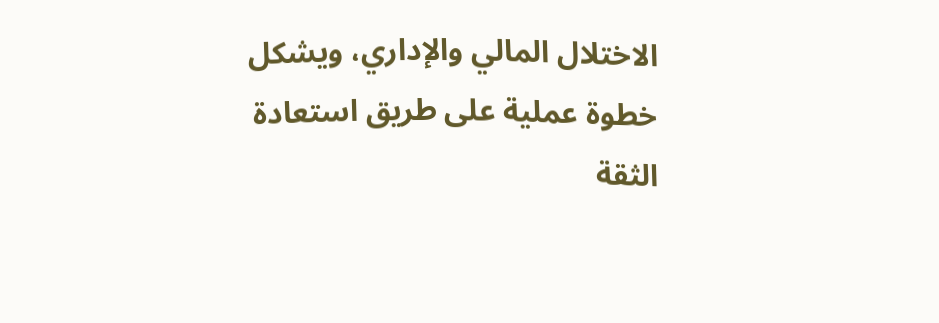الاختلال المالي والإداري، ويشكل خطوة عملية على طريق استعادة الثقة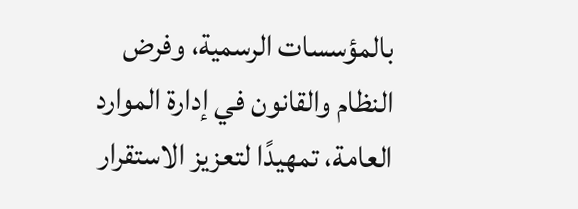بالمؤسسات الرسمية، وفرض النظام والقانون في إدارة الموارد العامة، تمهيدًا لتعزيز الاستقرار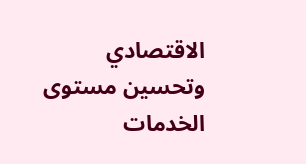الاقتصادي وتحسين مستوى الخدمات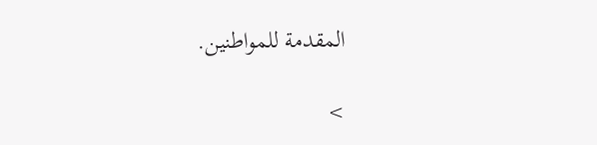المقدمة للمواطنين.

>